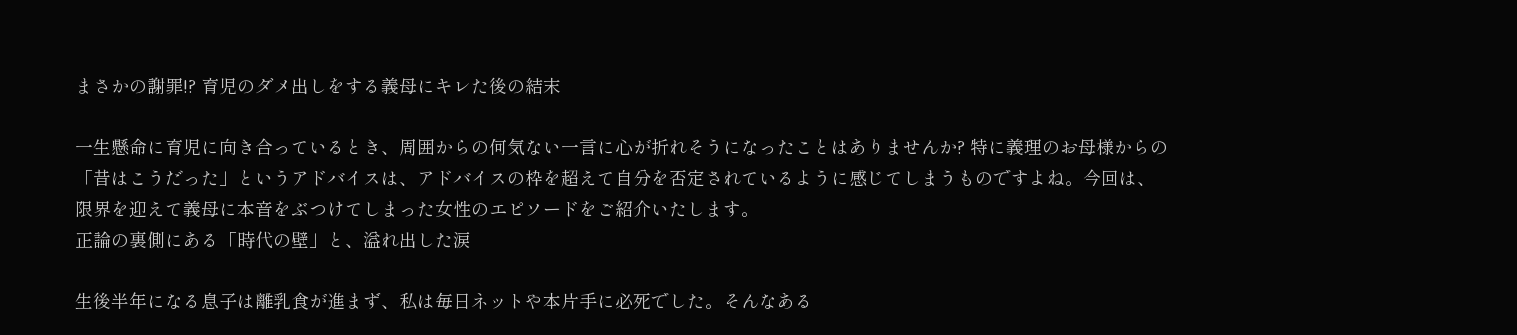まさかの謝罪!? 育児のダメ出しをする義母にキレた後の結末

一生懸命に育児に向き合っているとき、周囲からの何気ない一言に心が折れそうになったことはありませんか? 特に義理のお母様からの「昔はこうだった」というアドバイスは、アドバイスの枠を超えて自分を否定されているように感じてしまうものですよね。今回は、限界を迎えて義母に本音をぶつけてしまった女性のエピソードをご紹介いたします。
正論の裏側にある「時代の壁」と、溢れ出した涙

生後半年になる息子は離乳食が進まず、私は毎日ネットや本片手に必死でした。そんなある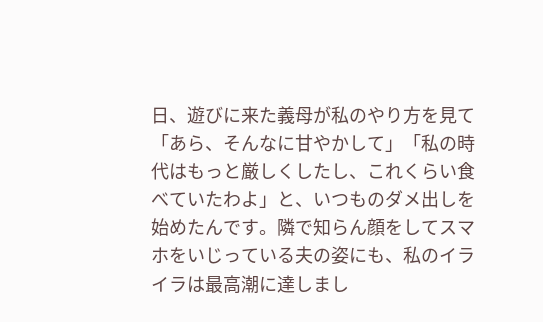日、遊びに来た義母が私のやり方を見て「あら、そんなに甘やかして」「私の時代はもっと厳しくしたし、これくらい食べていたわよ」と、いつものダメ出しを始めたんです。隣で知らん顔をしてスマホをいじっている夫の姿にも、私のイライラは最高潮に達しまし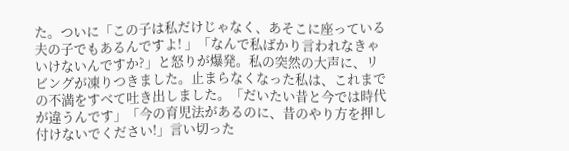た。ついに「この子は私だけじゃなく、あそこに座っている夫の子でもあるんですよ! 」「なんで私ばかり言われなきゃいけないんですか?」と怒りが爆発。私の突然の大声に、リビングが凍りつきました。止まらなくなった私は、これまでの不満をすべて吐き出しました。「だいたい昔と今では時代が違うんです」「今の育児法があるのに、昔のやり方を押し付けないでください!」言い切った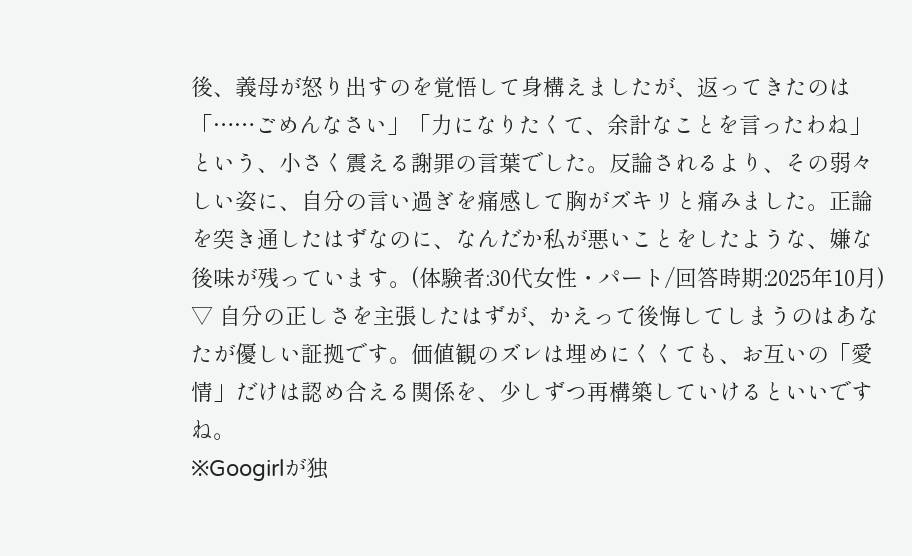後、義母が怒り出すのを覚悟して身構えましたが、返ってきたのは「……ごめんなさい」「力になりたくて、余計なことを言ったわね」という、小さく震える謝罪の言葉でした。反論されるより、その弱々しい姿に、自分の言い過ぎを痛感して胸がズキリと痛みました。正論を突き通したはずなのに、なんだか私が悪いことをしたような、嫌な後味が残っています。(体験者:30代女性・パート/回答時期:2025年10月)
▽ 自分の正しさを主張したはずが、かえって後悔してしまうのはあなたが優しい証拠です。価値観のズレは埋めにくくても、お互いの「愛情」だけは認め合える関係を、少しずつ再構築していけるといいですね。
※Googirlが独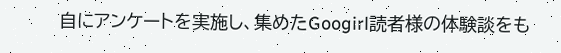自にアンケートを実施し、集めたGoogirl読者様の体験談をも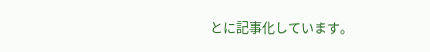とに記事化しています。